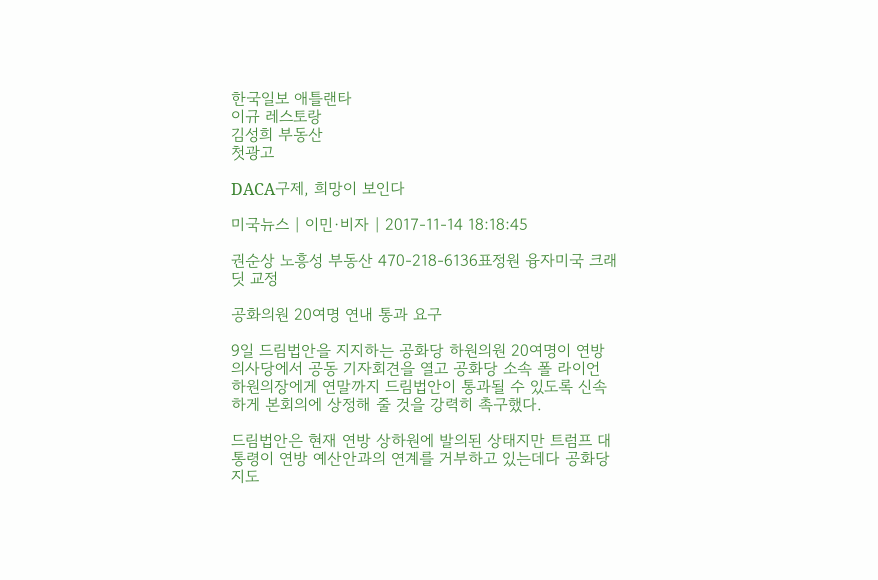한국일보 애틀랜타
이규 레스토랑
김성희 부동산
첫광고

DACA구제, 희망이 보인다

미국뉴스 | 이민·비자 | 2017-11-14 18:18:45

권순상 노흥성 부동산 470-218-6136표정원 융자미국 크래딧 교정

공화의원 20여명 연내 통과 요구

9일 드림법안을 지지하는 공화당 하원의원 20여명이 연방 의사당에서 공동 기자회견을 열고 공화당 소속 폴 라이언 하원의장에게 연말까지 드림법안이 통과될 수 있도록 신속하게 본회의에 상정해 줄 것을 강력히 촉구했다.

드림법안은 현재 연방 상하원에 발의된 상태지만 트럼프 대통령이 연방 예산안과의 연계를 거부하고 있는데다 공화당 지도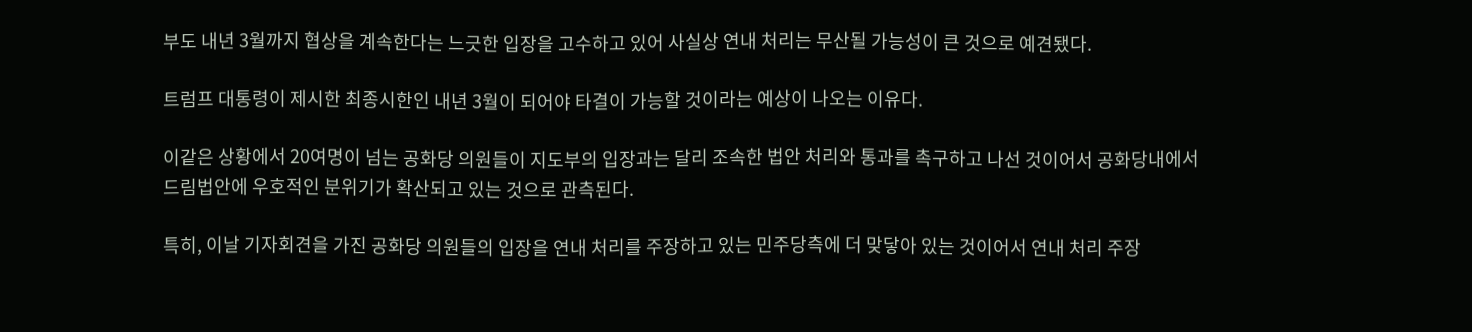부도 내년 3월까지 협상을 계속한다는 느긋한 입장을 고수하고 있어 사실상 연내 처리는 무산될 가능성이 큰 것으로 예견됐다.

트럼프 대통령이 제시한 최종시한인 내년 3월이 되어야 타결이 가능할 것이라는 예상이 나오는 이유다.

이같은 상황에서 20여명이 넘는 공화당 의원들이 지도부의 입장과는 달리 조속한 법안 처리와 통과를 촉구하고 나선 것이어서 공화당내에서 드림법안에 우호적인 분위기가 확산되고 있는 것으로 관측된다.

특히, 이날 기자회견을 가진 공화당 의원들의 입장을 연내 처리를 주장하고 있는 민주당측에 더 맞닿아 있는 것이어서 연내 처리 주장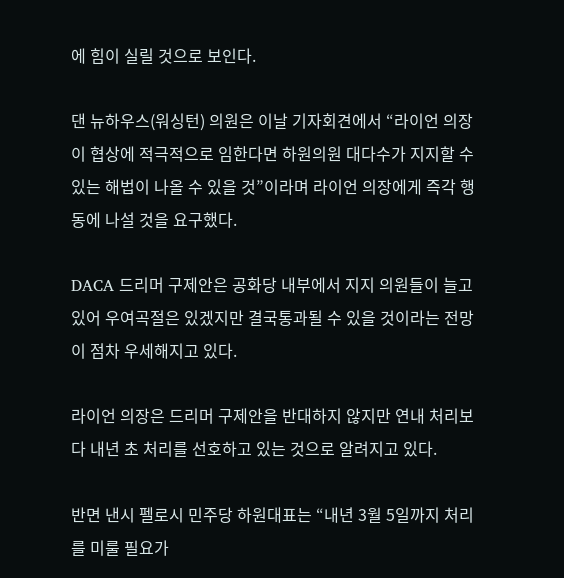에 힘이 실릴 것으로 보인다.

댄 뉴하우스(워싱턴) 의원은 이날 기자회견에서 “라이언 의장이 협상에 적극적으로 임한다면 하원의원 대다수가 지지할 수 있는 해법이 나올 수 있을 것”이라며 라이언 의장에게 즉각 행동에 나설 것을 요구했다.

DACA 드리머 구제안은 공화당 내부에서 지지 의원들이 늘고 있어 우여곡절은 있겠지만 결국통과될 수 있을 것이라는 전망이 점차 우세해지고 있다.

라이언 의장은 드리머 구제안을 반대하지 않지만 연내 처리보다 내년 초 처리를 선호하고 있는 것으로 알려지고 있다.

반면 낸시 펠로시 민주당 하원대표는 “내년 3월 5일까지 처리를 미룰 필요가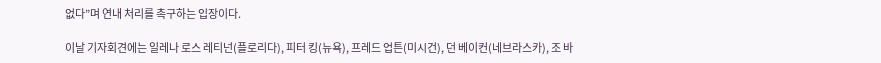없다”며 연내 처리를 촉구하는 입장이다.

이날 기자회견에는 일레나 로스 레티넌(플로리다), 피터 킹(뉴욕), 프레드 업튼(미시건), 던 베이컨(네브라스카), 조 바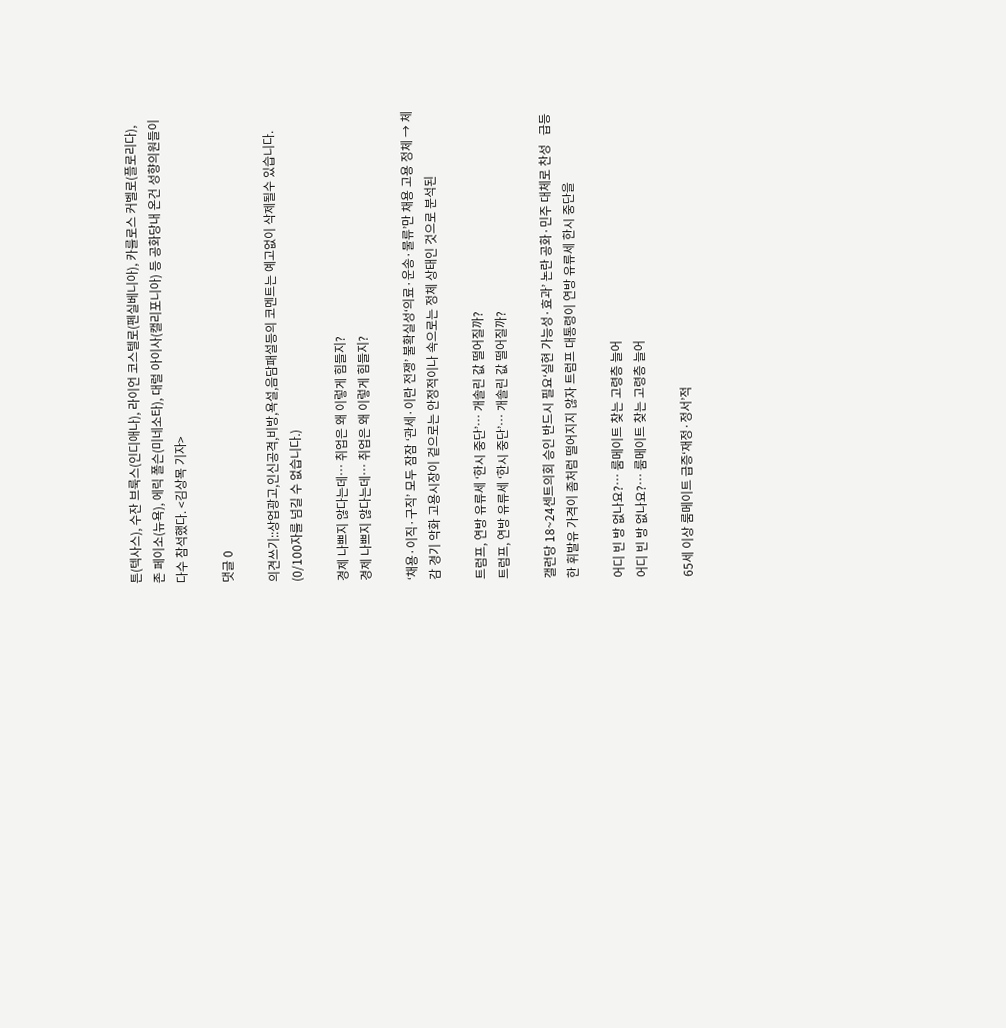튼(텍사스), 수잔 브룩스(인디애나), 라이언 코스텔로(펜실베니아), 카를로스 커벨로(플로리다), 존 페이소(뉴욕), 에릭 폴슨(미네소타), 대럴 아이사(캘리포니아) 등 공화당내 온건 성향의원들이 다수 참석했다. <김상목 기자>

댓글 0

의견쓰기::상업광고,인신공격,비방,욕설,음담패설등의 코멘트는 예고없이 삭제될수 있습니다. (0/100자를 넘길 수 없습니다.)

경제 나쁘지 않다는데… 취업은 왜 이렇게 힘들지?
경제 나쁘지 않다는데… 취업은 왜 이렇게 힘들지?

‘채용·이직·구직’ 모두 잠잠 ‘관세·이란 전쟁’ 불확실성‘의료·운송·물류’만 채용 고용 정체 → 체감 경기 악화 고용시장이 겉으로는 안정적이나 속으로는 정체 상태인 것으로 분석된

트럼프, 연방 유류세 ‘한시 중단’… 개솔린 값 떨어질까?
트럼프, 연방 유류세 ‘한시 중단’… 개솔린 값 떨어질까?

갤런당 18~24센트의회 승인 반드시 필요‘실현 가능성·효과’ 논란 공화·민주 대체로 찬성   급등한 휘발유 가격이 좀처럼 떨어지지 않자 트럼프 대통령이 연방 유류세 한시 중단을

어디 빈 방 없나요?… 룸메이트 찾는 고령층 늘어
어디 빈 방 없나요?… 룸메이트 찾는 고령층 늘어

65세 이상 룸메이트 급증‘재정·정서’적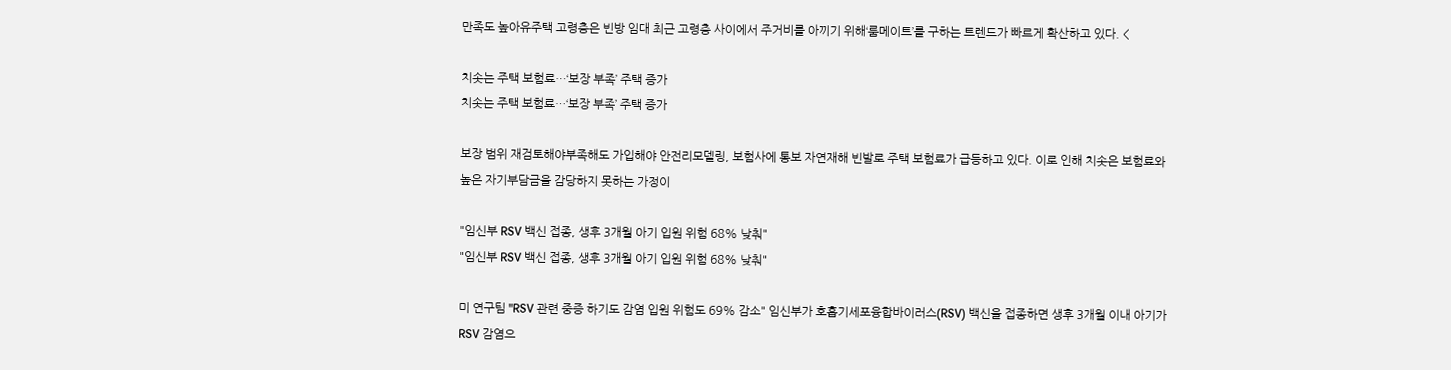만족도 높아유주택 고령층은 빈방 임대 최근 고령층 사이에서 주거비를 아끼기 위해‘룸메이트’를 구하는 트렌드가 빠르게 확산하고 있다. <

치솟는 주택 보험료…‘보장 부족’ 주택 증가
치솟는 주택 보험료…‘보장 부족’ 주택 증가

보장 범위 재검토해야부족해도 가입해야 안전리모델링, 보험사에 통보 자연재해 빈발로 주택 보험료가 급등하고 있다. 이로 인해 치솟은 보험료와 높은 자기부담금을 감당하지 못하는 가정이

"임신부 RSV 백신 접종, 생후 3개월 아기 입원 위험 68% 낮춰"
"임신부 RSV 백신 접종, 생후 3개월 아기 입원 위험 68% 낮춰"

미 연구팀 "RSV 관련 중증 하기도 감염 입원 위험도 69% 감소" 임신부가 호흡기세포융합바이러스(RSV) 백신을 접종하면 생후 3개월 이내 아기가 RSV 감염으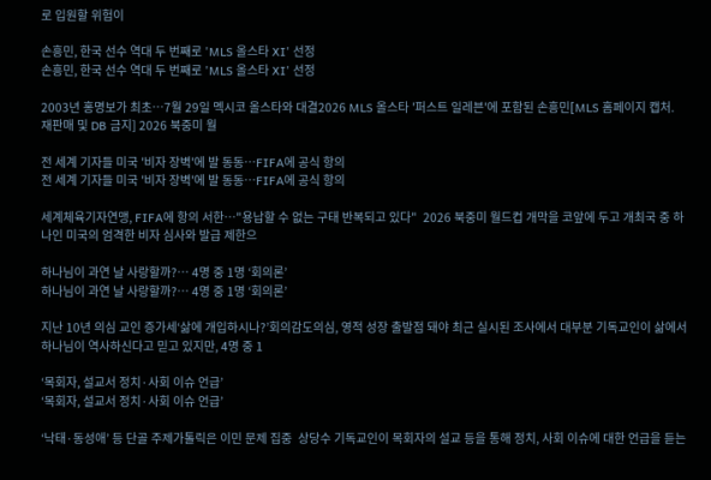로 입원할 위험이

손흥민, 한국 선수 역대 두 번째로 'MLS 올스타 XI' 선정
손흥민, 한국 선수 역대 두 번째로 'MLS 올스타 XI' 선정

2003년 홍명보가 최초…7월 29일 멕시코 올스타와 대결2026 MLS 올스타 '퍼스트 일레븐'에 포함된 손흥민[MLS 홈페이지 캡처. 재판매 및 DB 금지] 2026 북중미 월

전 세계 기자들 미국 '비자 장벽'에 발 동동…FIFA에 공식 항의
전 세계 기자들 미국 '비자 장벽'에 발 동동…FIFA에 공식 항의

세계체육기자연맹, FIFA에 항의 서한…"용납할 수 없는 구태 반복되고 있다"  2026 북중미 월드컵 개막을 코앞에 두고 개최국 중 하나인 미국의 엄격한 비자 심사와 발급 제한으

하나님이 과연 날 사랑할까?… 4명 중 1명 ‘회의론’
하나님이 과연 날 사랑할까?… 4명 중 1명 ‘회의론’

지난 10년 의심 교인 증가세‘삶에 개입하시나?’회의감도의심, 영적 성장 출발점 돼야 최근 실시된 조사에서 대부분 기독교인이 삶에서 하나님이 역사하신다고 믿고 있지만, 4명 중 1

‘목회자, 설교서 정치·사회 이슈 언급’
‘목회자, 설교서 정치·사회 이슈 언급’

‘낙태·동성애’ 등 단골 주제가톨릭은 이민 문제 집중  상당수 기독교인이 목회자의 설교 등을 통해 정치, 사회 이슈에 대한 언급을 듣는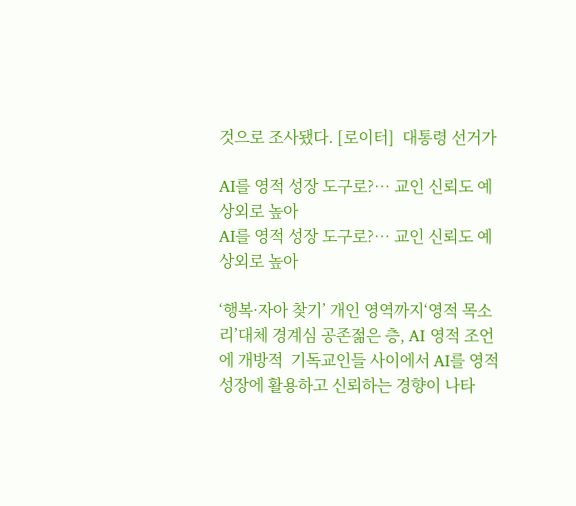것으로 조사됐다. [로이터]  대통령 선거가

AI를 영적 성장 도구로?… 교인 신뢰도 예상외로 높아
AI를 영적 성장 도구로?… 교인 신뢰도 예상외로 높아

‘행복·자아 찾기’ 개인 영역까지‘영적 목소리’대체 경계심 공존젊은 층, AI 영적 조언에 개방적  기독교인들 사이에서 AI를 영적 성장에 활용하고 신뢰하는 경향이 나타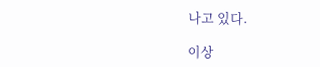나고 있다.

이상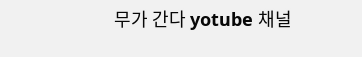무가 간다 yotube 채널